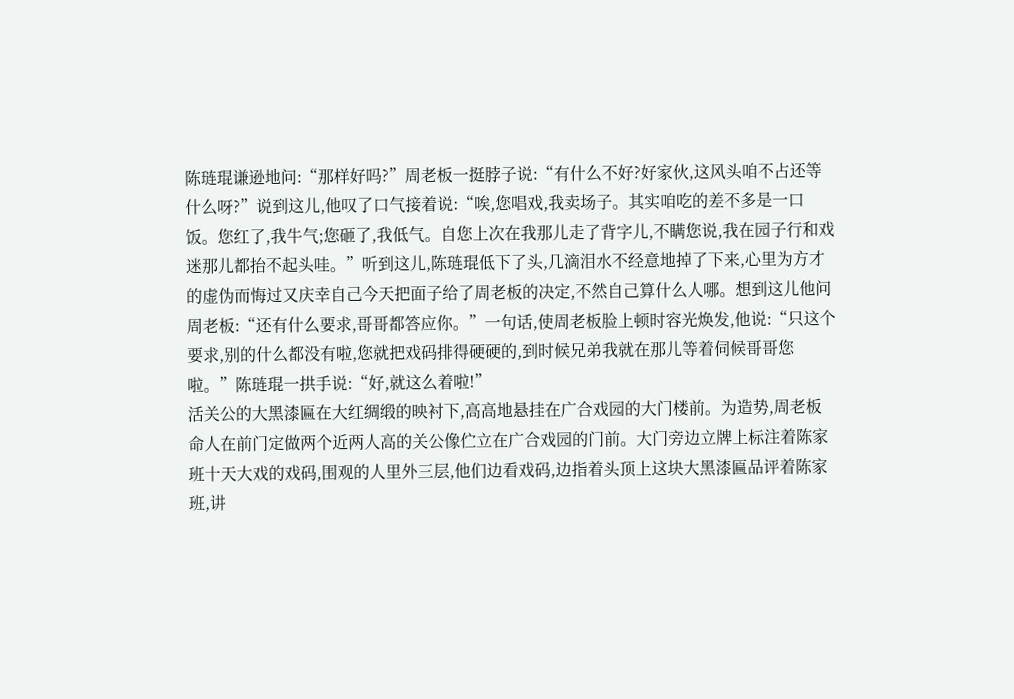陈琏琨谦逊地问:“那样好吗?”周老板一挺脖子说:“有什么不好?好家伙,这风头咱不占还等什么呀?”说到这儿,他叹了口气接着说:“唉,您唱戏,我卖场子。其实咱吃的差不多是一口饭。您红了,我牛气;您砸了,我低气。自您上次在我那儿走了背字儿,不瞒您说,我在园子行和戏迷那儿都抬不起头哇。”听到这儿,陈琏琨低下了头,几滴泪水不经意地掉了下来,心里为方才的虚伪而悔过又庆幸自己今天把面子给了周老板的决定,不然自己算什么人哪。想到这儿他问周老板:“还有什么要求,哥哥都答应你。”一句话,使周老板脸上顿时容光焕发,他说:“只这个要求,别的什么都没有啦,您就把戏码排得硬硬的,到时候兄弟我就在那儿等着伺候哥哥您啦。”陈琏琨一拱手说:“好,就这么着啦!”
活关公的大黑漆匾在大红绸缎的映衬下,高高地悬挂在广合戏园的大门楼前。为造势,周老板命人在前门定做两个近两人高的关公像伫立在广合戏园的门前。大门旁边立牌上标注着陈家班十天大戏的戏码,围观的人里外三层,他们边看戏码,边指着头顶上这块大黑漆匾品评着陈家班,讲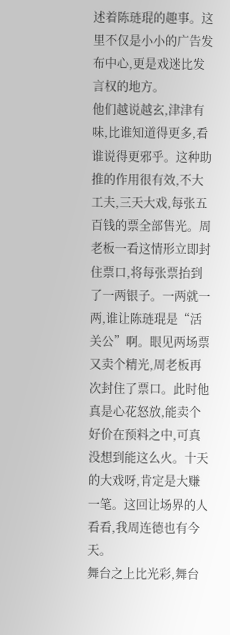述着陈琏琨的趣事。这里不仅是小小的广告发布中心,更是戏迷比发言权的地方。
他们越说越玄,津津有味,比谁知道得更多,看谁说得更邪乎。这种助推的作用很有效,不大工夫,三天大戏,每张五百钱的票全部售光。周老板一看这情形立即封住票口,将每张票抬到了一两银子。一两就一两,谁让陈琏琨是“活关公”啊。眼见两场票又卖个精光,周老板再次封住了票口。此时他真是心花怒放,能卖个好价在预料之中,可真没想到能这么火。十天的大戏呀,肯定是大赚一笔。这回让场界的人看看,我周连德也有今天。
舞台之上比光彩,舞台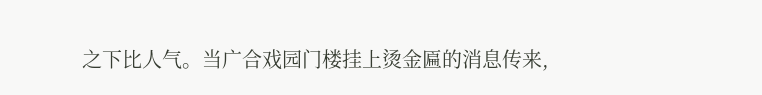之下比人气。当广合戏园门楼挂上烫金匾的消息传来,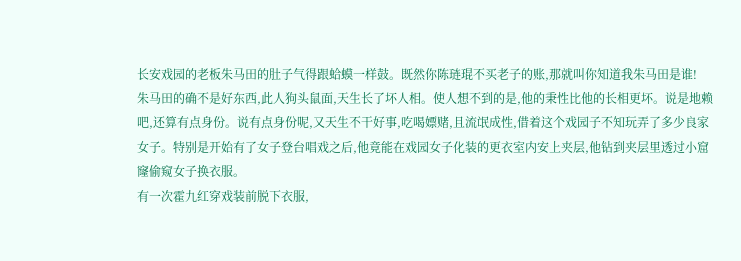长安戏园的老板朱马田的肚子气得跟蛤蟆一样鼓。既然你陈琏琨不买老子的账,那就叫你知道我朱马田是谁!
朱马田的确不是好东西,此人狗头鼠面,天生长了坏人相。使人想不到的是,他的秉性比他的长相更坏。说是地赖吧,还算有点身份。说有点身份呢,又天生不干好事,吃喝嫖赌,且流氓成性,借着这个戏园子不知玩弄了多少良家女子。特别是开始有了女子登台唱戏之后,他竟能在戏园女子化装的更衣室内安上夹层,他钻到夹层里透过小窟窿偷窥女子换衣服。
有一次霍九红穿戏装前脱下衣服,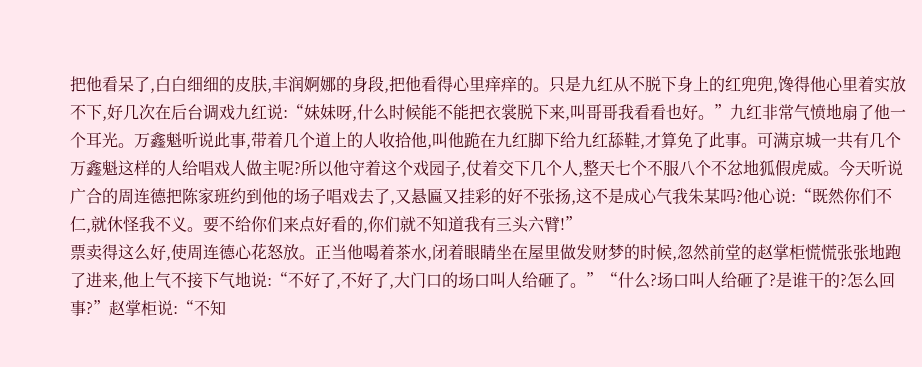把他看呆了,白白细细的皮肤,丰润婀娜的身段,把他看得心里痒痒的。只是九红从不脱下身上的红兜兜,馋得他心里着实放不下,好几次在后台调戏九红说:“妹妹呀,什么时候能不能把衣裳脱下来,叫哥哥我看看也好。”九红非常气愤地扇了他一个耳光。万鑫魁听说此事,带着几个道上的人收拾他,叫他跪在九红脚下给九红舔鞋,才算免了此事。可满京城一共有几个万鑫魁这样的人给唱戏人做主呢?所以他守着这个戏园子,仗着交下几个人,整天七个不服八个不忿地狐假虎威。今天听说广合的周连德把陈家班约到他的场子唱戏去了,又悬匾又挂彩的好不张扬,这不是成心气我朱某吗?他心说:“既然你们不仁,就休怪我不义。要不给你们来点好看的,你们就不知道我有三头六臂!”
票卖得这么好,使周连德心花怒放。正当他喝着茶水,闭着眼睛坐在屋里做发财梦的时候,忽然前堂的赵掌柜慌慌张张地跑了进来,他上气不接下气地说:“不好了,不好了,大门口的场口叫人给砸了。”“什么?场口叫人给砸了?是谁干的?怎么回事?”赵掌柜说:“不知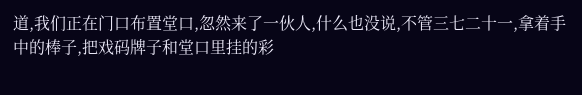道,我们正在门口布置堂口,忽然来了一伙人,什么也没说,不管三七二十一,拿着手中的棒子,把戏码牌子和堂口里挂的彩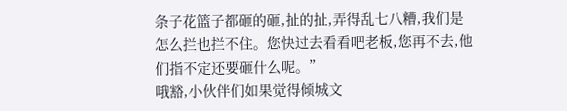条子花篮子都砸的砸,扯的扯,弄得乱七八糟,我们是怎么拦也拦不住。您快过去看看吧老板,您再不去,他们指不定还要砸什么呢。”
哦豁,小伙伴们如果觉得倾城文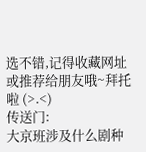选不错,记得收藏网址 或推荐给朋友哦~拜托啦 (>.<)
传送门:
大京班涉及什么剧种